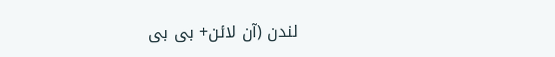لندن (آن لائن+ بی بی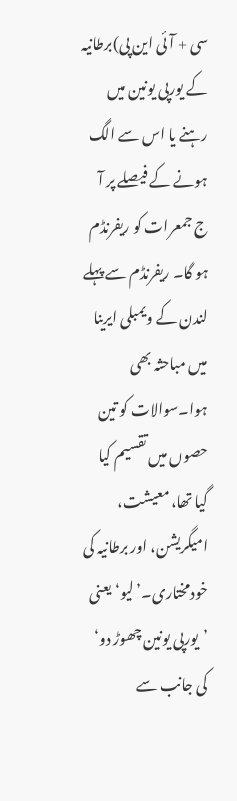سی + آئی این پی)برطانیہ کے یورپی یونین میں رہنے یا اس سے الگ ہونے کے فیصلے پر آ ج جمعرات کو ریفرنڈم ہو گا۔ ریفرنڈم سے پہلے لندن کے ویمبلی ایرینا میں مباحثہ بھی ہوا۔سوالات کو تین حصوں میں تقسیم کیا گیا تھا، معیشت، امیگریشن، اور برطانیہ کی خودمختاری۔’لیو‘ یعنی ’یورپی یونین چھوڑ دو‘ کی جانب سے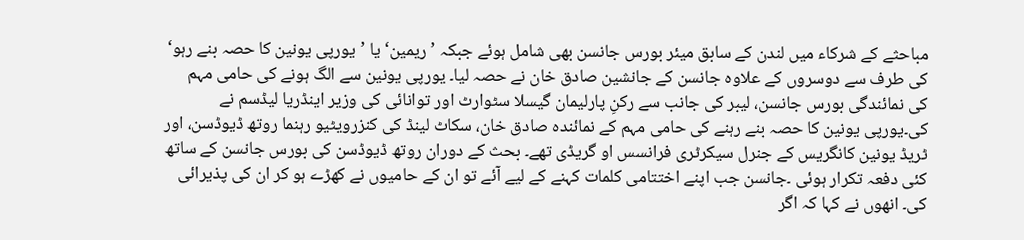مباحثے کے شرکاء میں لندن کے سابق میئر بورس جانسن بھی شامل ہوئے جبکہ ’ریمین‘ یا ’یورپی یونین کا حصہ بنے رہو‘ کی طرف سے دوسروں کے علاوہ جانسن کے جانشین صادق خان نے حصہ لیا۔ یورپی یونین سے الگ ہونے کی حامی مہم کی نمائندگی بورس جانسن، لیبر کی جانب سے رکنِ پارلیمان گیسلا سٹوارٹ اور توانائی کی وزیر اینڈریا لیڈسم نے کی۔یورپی یونین کا حصہ بنے رہنے کی حامی مہم کے نمائندہ صادق خان، سکاٹ لینڈ کی کنزرویٹیو رہنما روتھ ڈیوڈسن، اور ٹریڈ یونین کانگریس کے جنرل سیکرٹری فرانسس او گریڈی تھے۔ بحث کے دوران روتھ ڈیوڈسن کی بورس جانسن کے ساتھ کئی دفعہ تکرار ہوئی ۔جانسن جب اپنے اختتامی کلمات کہنے کے لیے آئے تو ان کے حامیوں نے کھڑے ہو کر ان کی پذیرائی کی۔ انھوں نے کہا کہ اگر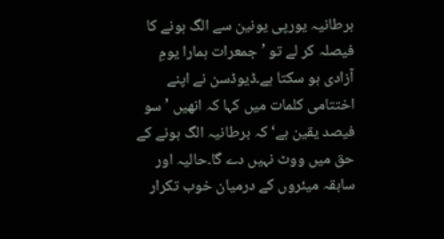برطانیہ یورپی یونین سے الگ ہونے کا فیصلہ کر لے تو ’جمعرات ہمارا یومِ آزادی ہو سکتا ہے۔ڈیوڈسن نے اپنے اختتامی کلمات میں کہا کہ انھیں ’سو فیصد یقین ہے‘ کہ برطانیہ الگ ہونے کے حق میں ووٹ نہیں دے گا۔حالیہ اور سابقہ میئروں کے درمیان خوب تکرار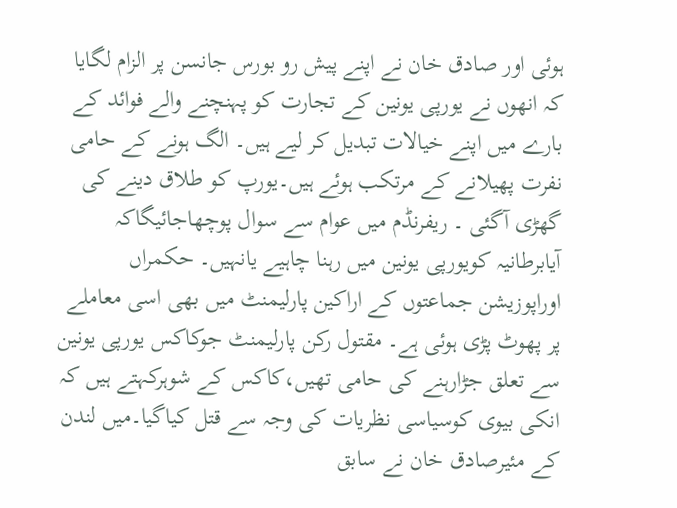ہوئی اور صادق خان نے اپنے پیش رو بورس جانسن پر الزام لگایا کہ انھوں نے یورپی یونین کے تجارت کو پہنچنے والے فوائد کے بارے میں اپنے خیالات تبدیل کر لیے ہیں۔ الگ ہونے کے حامی نفرت پھیلانے کے مرتکب ہوئے ہیں۔یورپ کو طلاق دینے کی گھڑی آگئی ۔ ریفرنڈم میں عوام سے سوال پوچھاجائیگاکہ آیابرطانیہ کویورپی یونین میں رہنا چاہیے یانہیں۔ حکمراں اوراپوزیشن جماعتوں کے اراکین پارلیمنٹ میں بھی اسی معاملے پر پھوٹ پڑی ہوئی ہے۔ مقتول رکن پارلیمنٹ جوکاکس یورپی یونین سے تعلق جڑارہنے کی حامی تھیں،کاکس کے شوہرکہتے ہیں کہ انکی بیوی کوسیاسی نظریات کی وجہ سے قتل کیاگیا۔میں لندن کے مئیرصادق خان نے سابق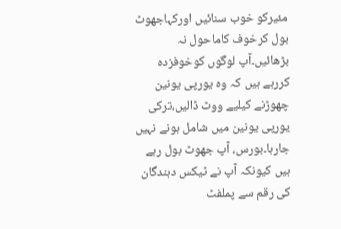مئیرکو خوب سنائیں اورکہاجھوٹ بول کرخوف کاماحول نہ بڑھائیں۔آپ لوگوں کوخوفزدہ کررہے ہیں کہ وہ یورپی یونین چھوڑنے کیلیے ووٹ ڈالیں،ترکی یورپی یونین میں شامل ہونے نہیں جارہا۔بورس، آپ جھوٹ بول رہے ہیں کیونکہ آپ نے ٹیکس دہندگان کی رقم سے پملفٹ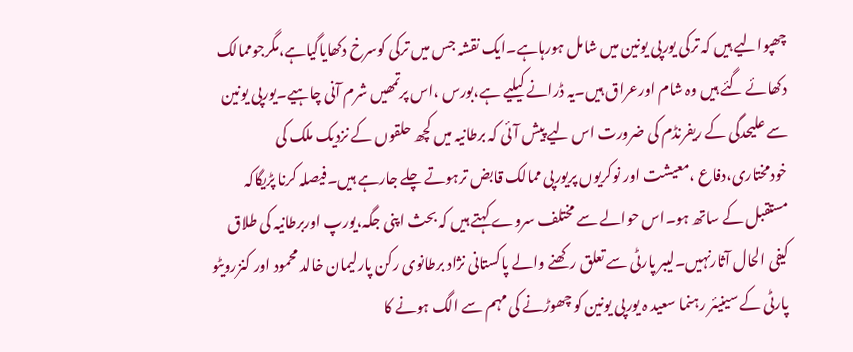چھپوالیے ہیں کہ ترکی یورپی یونین میں شامل ہورہاہے۔ایک نقشہ جس میں ترکی کوسرخ دکھایاگیاہے،مگرجوممالک دکھائے گئے ہیں وہ شام اورعراق ہیں۔یہ ڈرانے کیلیے ہے،بورس ،اس پرتمھیں شرم آنی چاہیے۔یورپی یونین سے علیحدگی کے ریفرنڈم کی ضرورت اس لیے پیش آئی کہ برطانیہ میں کچھ حلقوں کے نزدیک ملک کی خودمختاری،دفاع ،معیشت اور نوکریوں پریورپی ممالک قابض ترہوتے چلے جارہے ہیں۔فیصلہ کرنا پڑیگاکہ مستقبل کے ساتھ ہو۔اس حوالے سے مختلف سروے کہتے ہیں کہ بحث اپنی جگہ،یورپ اوربرطانیہ کی طلاق کیفی الحال آثارنہیں۔لیبر پارٹی سے تعلق رکھنے والے پاکستانی نژاد برطانوی رکن پارلیمان خالد محمود اور کنزرویٹو پارٹی کے سینیئر رہنما سعید ہ یورپی یونین کو چھوڑنے کی مہم سے الگ ہونے کا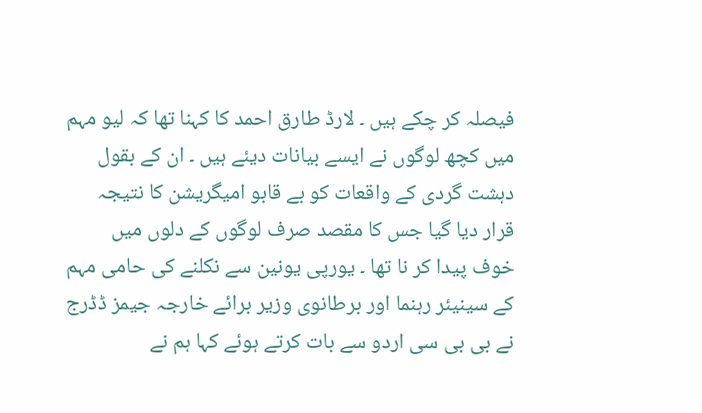فیصلہ کر چکے ہیں ۔ لارڈ طارق احمد کا کہنا تھا کہ لیو مہم میں کچھ لوگوں نے ایسے بیانات دیئے ہیں ۔ ان کے بقول دہشت گردی کے واقعات کو بے قابو امیگریشن کا نتیجہ قرار دیا گیا جس کا مقصد صرف لوگوں کے دلوں میں خوف پیدا کر نا تھا ۔ یورپی یونین سے نکلنے کی حامی مہم کے سینیئر رہنما اور برطانوی وزیر برائے خارجہ جیمز ڈڈرج نے بی بی سی اردو سے بات کرتے ہوئے کہا ہم نے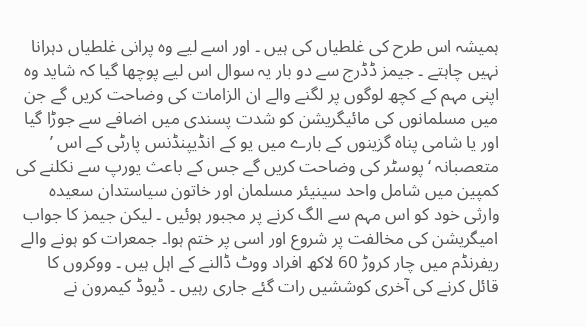ہمیشہ اس طرح کی غلطیاں کی ہیں ۔ اور اسے لیے وہ پرانی غلطیاں دہرانا نہیں چاہتے ۔ جیمز ڈڈرج سے دو بار یہ سوال اس لیے پوچھا گیا کہ شاید وہ اپنی مہم کے کچھ لوگوں پر لگنے والے ان الزامات کی وضاحت کریں گے جن میں مسلمانوں کی مائیگریشن کو شدت پسندی میں اضافے سے جوڑا گیا اور یا شامی پناہ گزینوں کے بارے میں یو کے انڈیپنڈنس پارٹی کے اس ’ متعصبانہ ‘ پوسٹر کی وضاحت کریں گے جس کے باعث یورپ سے نکلنے کی کمپین میں شامل واحد سینیئر مسلمان اور خاتون سیاستدان سعیدہ وارثی خود کو اس مہم سے الگ کرنے پر مجبور ہوئیں ۔ لیکن جیمز کا جواب امیگریشن کی مخالفت پر شروع اور اسی پر ختم ہوا۔ جمعرات کو ہونے والے ریفرنڈم میں چار کروڑ 60 لاکھ افراد ووٹ ڈالنے کے اہل ہیں ۔ ووکروں کا قائل کرنے کی آخری کوششیں رات گئے جاری رہیں ۔ ڈیوڈ کیمرون نے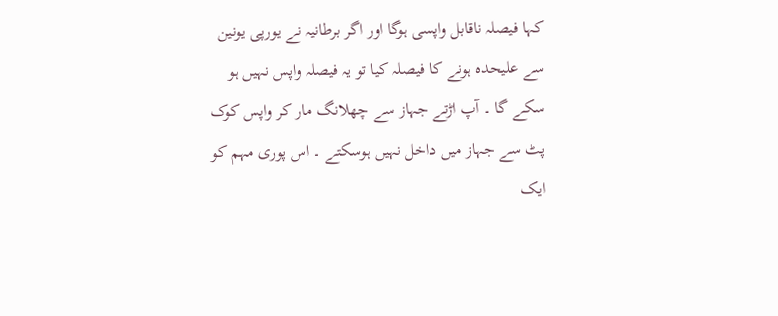کہا فیصلہ ناقابل واپسی ہوگا اور اگر برطانیہ نے یورپی یونین سے علیحدہ ہونے کا فیصلہ کیا تو یہ فیصلہ واپس نہیں ہو سکے گا ۔ آپ اڑتے جہاز سے چھلانگ مار کر واپس کوک پٹ سے جہاز میں داخل نہیں ہوسکتے ۔ اس پوری مہم کو ایک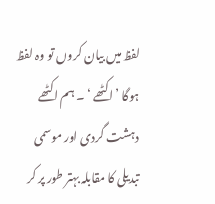لفظ میں بیان کروں تو وہ لفظ ہوگا ’ اکٹھے ‘ ۔ ہم اکٹھے دہشت گردی اور موسمی تبدیلی کا مقابلہ بہتر طور پر کر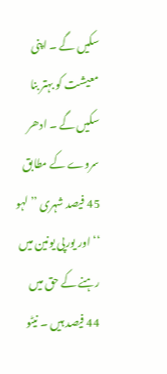سکیں گے ۔ اپنی معیشت کو بہتر بنا سکیں گے ۔ ادھر سروے کے مطابق 45 فیصد شہری ’’ لہو ‘‘ اور یورپی یونین میں رہنے کے حق میں 44 فیصد ہیں ۔ نیٹو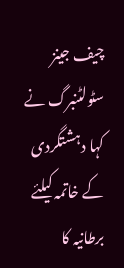چیف جینز سٹولٹنبرگ نے کہا دہشتگردی کے خاتمہ کیلئے برطانیہ کا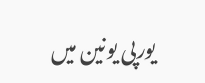یورپی یونین میں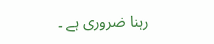رہنا ضروری ہے ۔